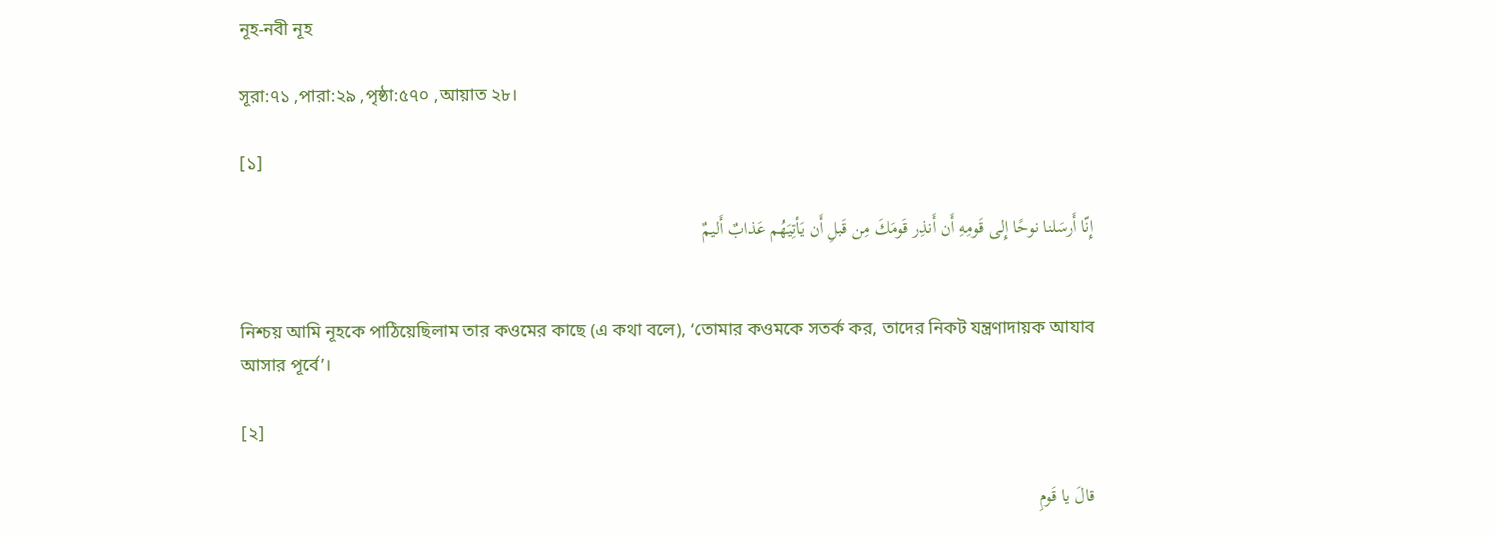নূহ-নবী নূহ

সূরা:৭১ ,পারা:২৯ ,পৃষ্ঠা:৫৭০ ,আয়াত ২৮।

[১]

إِنّا أَرسَلنا نوحًا إِلى قَومِهِ أَن أَنذِر قَومَكَ مِن قَبلِ أَن يَأتِيَهُم عَذابٌ أَليمٌ


নিশ্চয় আমি নূহকে পাঠিয়েছিলাম তার কওমের কাছে (এ কথা বলে), ‘তোমার কওমকে সতর্ক কর, তাদের নিকট যন্ত্রণাদায়ক আযাব আসার পূর্বে’।

[২]

قالَ يا قَومِ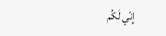إِنّي لَكُم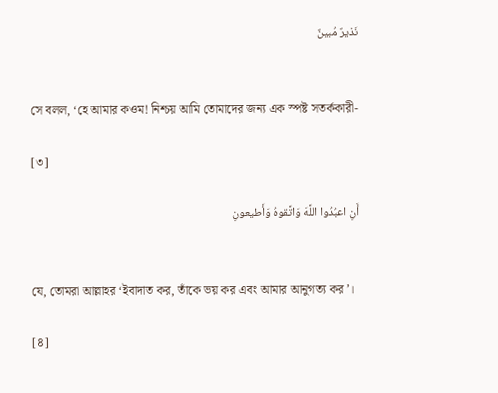نَذيرٌ مُبينٌ


সে বলল, ‘হে আমার কওম! নিশ্চয় আমি তোমাদের জন্য এক স্পষ্ট সতর্ককারী-

[৩]

أَنِ اعبُدُوا اللَّهَ وَاتَّقوهُ وَأَطيعونِ


যে, তোমরা আল্লাহর ‘ইবাদাত কর, তাঁকে ভয় কর এবং আমার আনুগত্য কর’।

[৪]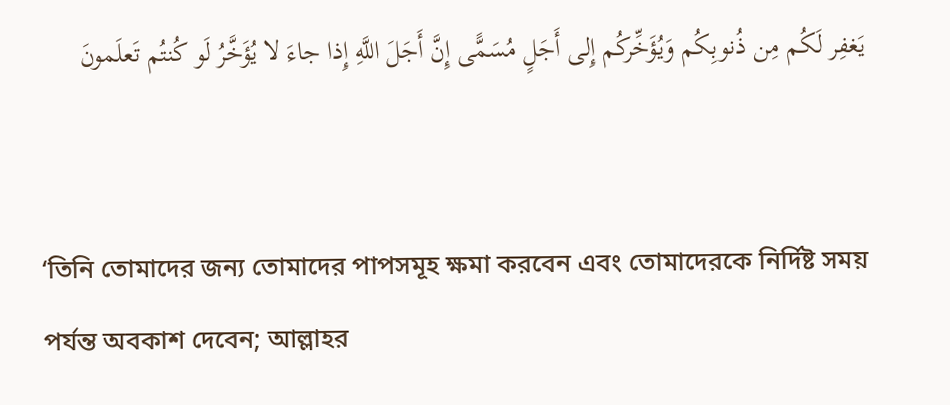يَغفِر لَكُم مِن ذُنوبِكُم وَيُؤَخِّركُم إِلى أَجَلٍ مُسَمًّى إِنَّ أَجَلَ اللَّهِ إِذا جاءَ لا يُؤَخَّرُ لَو كُنتُم تَعلَمونَ


‘তিনি তোমাদের জন্য তোমাদের পাপসমূহ ক্ষমা করবেন এবং তোমাদেরকে নির্দিষ্ট সময় পর্যন্ত অবকাশ দেবেন; আল্লাহর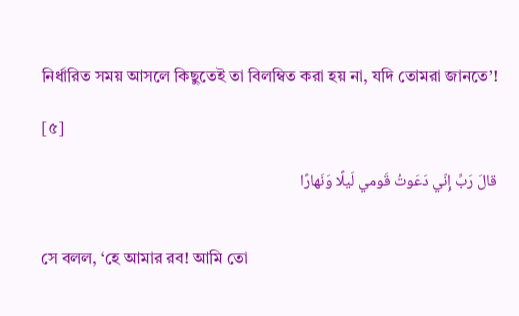নির্ধারিত সময় আসলে কিছুতেই তা বিলম্বিত করা হয় না, যদি তোমরা জানতে’!

[৫]

قالَ رَبِّ إِنّي دَعَوتُ قَومي لَيلًا وَنَهارًا


সে বলল, ‘হে আমার রব! আমি তো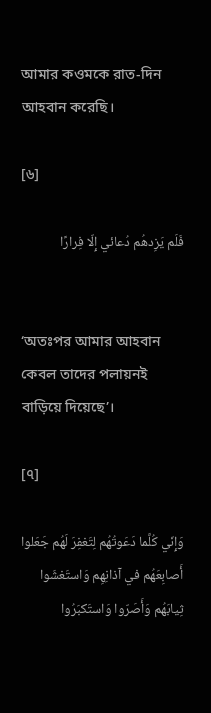আমার কওমকে রাত-দিন আহবান করেছি।

[৬]

فَلَم يَزِدهُم دُعائي إِلّا فِرارًا


‘অতঃপর আমার আহবান কেবল তাদের পলায়নই বাড়িয়ে দিয়েছে’।

[৭]

وَإِنّي كُلَّما دَعَوتُهُم لِتَغفِرَ لَهُم جَعَلوا أَصابِعَهُم في آذانِهِم وَاستَغشَوا ثِيابَهُم وَأَصَرّوا وَاستَكبَرُوا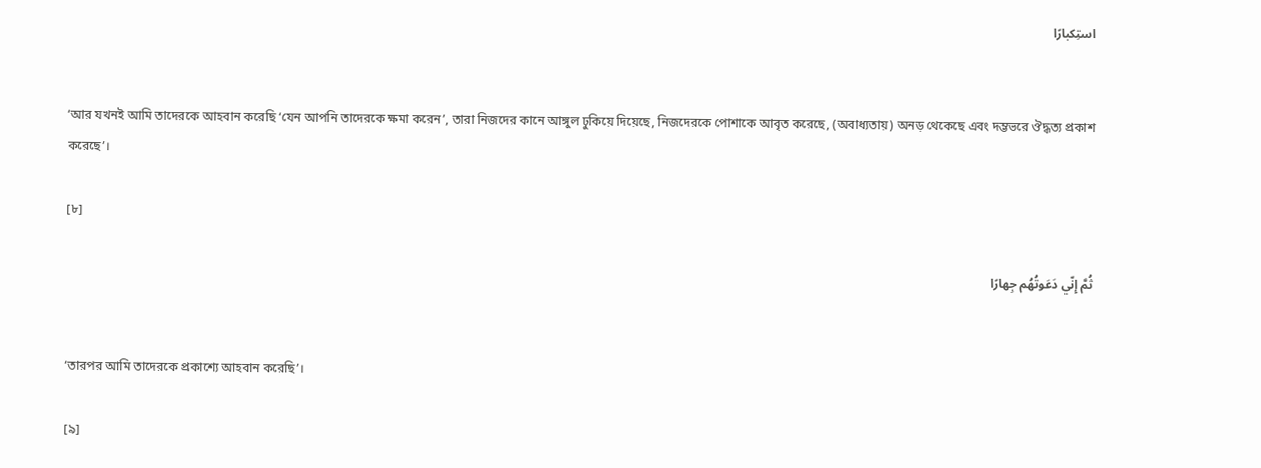استِكبارًا


‘আর যখনই আমি তাদেরকে আহবান করেছি ‘যেন আপনি তাদেরকে ক্ষমা করেন’, তারা নিজদের কানে আঙ্গুল ঢুকিয়ে দিয়েছে, নিজদেরকে পোশাকে আবৃত করেছে, (অবাধ্যতায়) অনড় থেকেছে এবং দম্ভভরে ঔদ্ধত্য প্রকাশ করেছে’।

[৮]

ثُمَّ إِنّي دَعَوتُهُم جِهارًا


‘তারপর আমি তাদেরকে প্রকাশ্যে আহবান করেছি’।

[৯]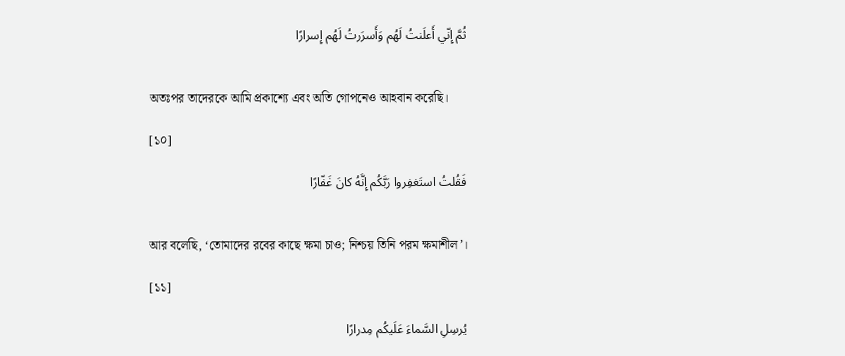ثُمَّ إِنّي أَعلَنتُ لَهُم وَأَسرَرتُ لَهُم إِسرارًا


অতঃপর তাদেরকে আমি প্রকাশ্যে এবং অতি গোপনেও আহবান করেছি।

[১০]

فَقُلتُ استَغفِروا رَبَّكُم إِنَّهُ كانَ غَفّارًا


আর বলেছি, ‘তোমাদের রবের কাছে ক্ষমা চাও; নিশ্চয় তিনি পরম ক্ষমাশীল’।

[১১]

يُرسِلِ السَّماءَ عَلَيكُم مِدرارًا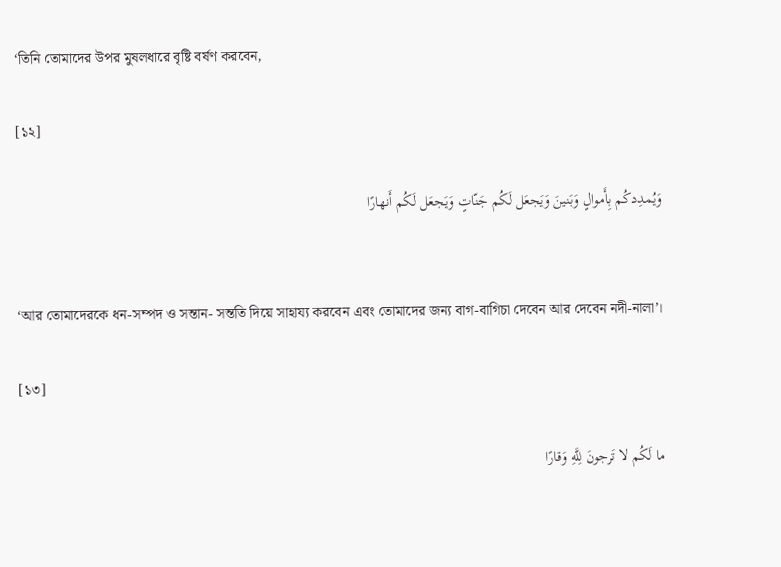‘তিনি তোমাদের উপর মুষলধারে বৃষ্টি বর্ষণ করবেন,

[১২]

وَيُمدِدكُم بِأَموالٍ وَبَنينَ وَيَجعَل لَكُم جَنّاتٍ وَيَجعَل لَكُم أَنهارًا


‘আর তোমাদেরকে ধন-সম্পদ ও সন্তান- সন্ততি দিয়ে সাহায্য করবেন এবং তোমাদের জন্য বাগ-বাগিচা দেবেন আর দেবেন নদী-নালা’।

[১৩]

ما لَكُم لا تَرجونَ لِلَّهِ وَقارًا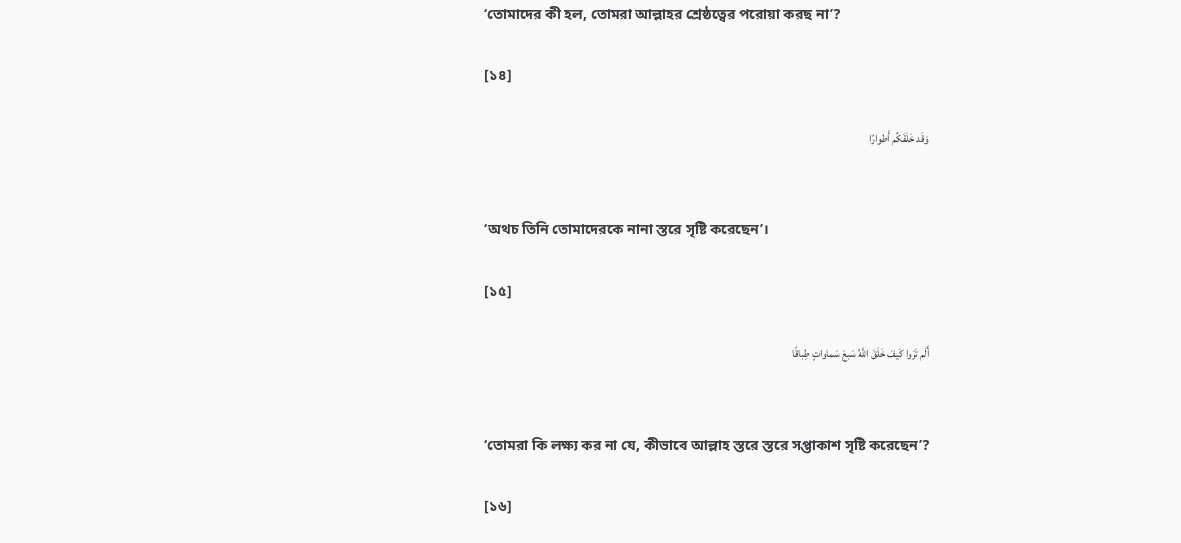‘তোমাদের কী হল, তোমরা আল্লাহর শ্রেষ্ঠত্বের পরোয়া করছ না’?

[১৪]

وَقَد خَلَقَكُم أَطوارًا


‘অথচ তিনি তোমাদেরকে নানা স্তরে সৃষ্টি করেছেন’।

[১৫]

أَلَم تَرَوا كَيفَ خَلَقَ اللَّهُ سَبعَ سَماواتٍ طِباقًا


‘তোমরা কি লক্ষ্য কর না যে, কীভাবে আল্লাহ স্তরে স্তরে সপ্তাকাশ সৃষ্টি করেছেন’?

[১৬]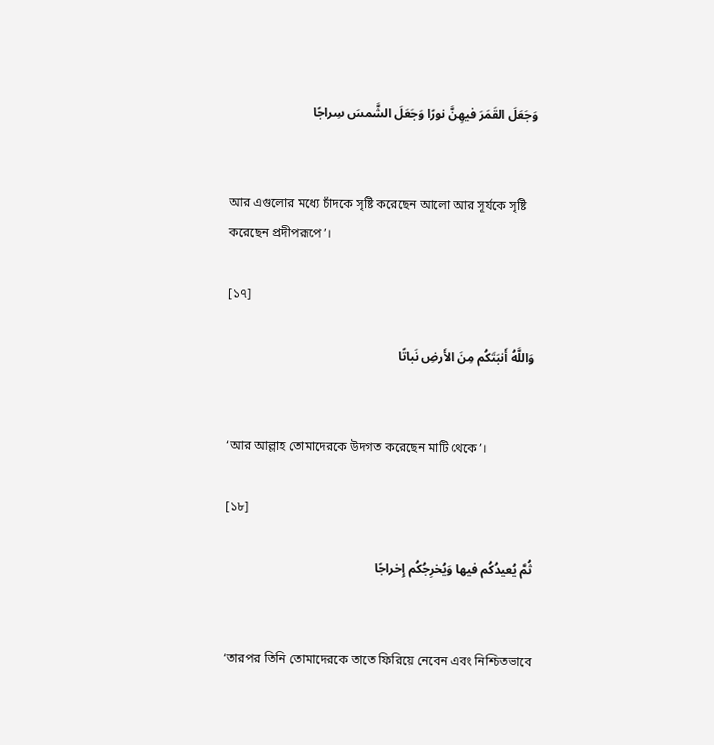وَجَعَلَ القَمَرَ فيهِنَّ نورًا وَجَعَلَ الشَّمسَ سِراجًا


আর এগুলোর মধ্যে চাঁদকে সৃষ্টি করেছেন আলো আর সূর্যকে সৃষ্টি করেছেন প্রদীপরূপে’।

[১৭]

وَاللَّهُ أَنبَتَكُم مِنَ الأَرضِ نَباتًا


‘আর আল্লাহ তোমাদেরকে উদগত করেছেন মাটি থেকে’।

[১৮]

ثُمَّ يُعيدُكُم فيها وَيُخرِجُكُم إِخراجًا


‘তারপর তিনি তোমাদেরকে তাতে ফিরিয়ে নেবেন এবং নিশ্চিতভাবে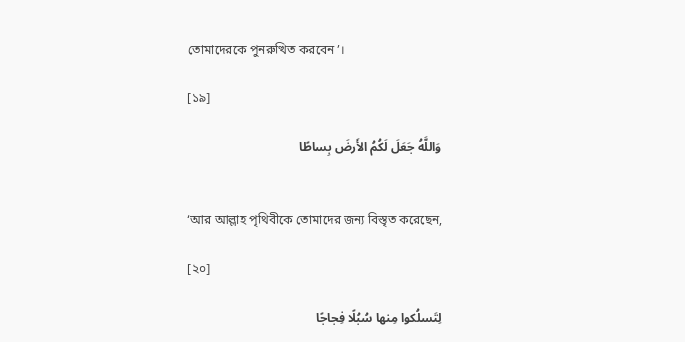তোমাদেরকে পুনরুত্থিত করবেন’।

[১৯]

وَاللَّهُ جَعَلَ لَكُمُ الأَرضَ بِساطًا


‘আর আল্লাহ পৃথিবীকে তোমাদের জন্য বিস্তৃত করেছেন,

[২০]

لِتَسلُكوا مِنها سُبُلًا فِجاجًا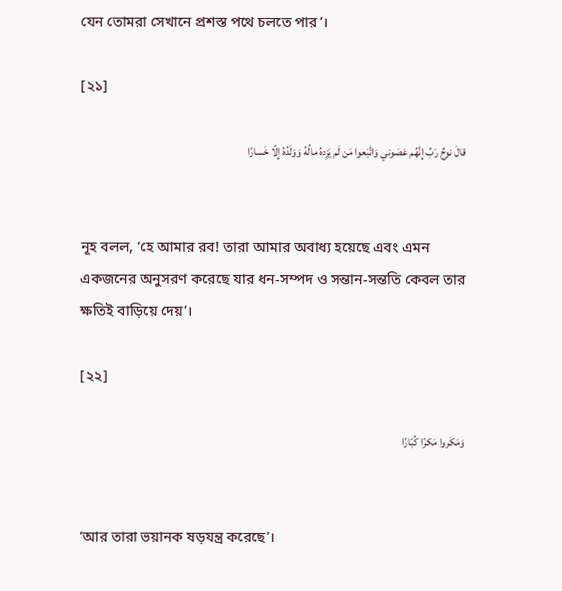যেন তোমরা সেখানে প্রশস্ত পথে চলতে পার’।

[২১]

قالَ نوحٌ رَبِّ إِنَّهُم عَصَوني وَاتَّبَعوا مَن لَم يَزِدهُ مالُهُ وَوَلَدُهُ إِلّا خَسارًا


নূহ বলল, ‘হে আমার রব! তারা আমার অবাধ্য হয়েছে এবং এমন একজনের অনুসরণ করেছে যার ধন-সম্পদ ও সন্তান-সন্ততি কেবল তার ক্ষতিই বাড়িয়ে দেয়’।

[২২]

وَمَكَروا مَكرًا كُبّارًا


‘আর তারা ভয়ানক ষড়যন্ত্র করেছে’।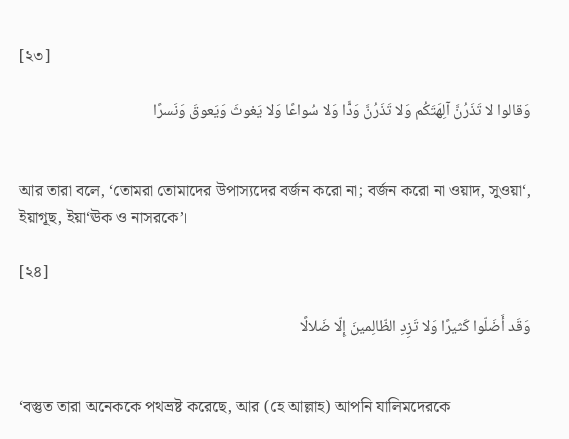[২৩]

وَقالوا لا تَذَرُنَّ آلِهَتَكُم وَلا تَذَرُنَّ وَدًّا وَلا سُواعًا وَلا يَغوثَ وَيَعوقَ وَنَسرًا


আর তারা বলে, ‘তোমরা তোমাদের উপাস্যদের বর্জন করো না; বর্জন করো না ওয়াদ, সুওয়া‘, ইয়াগূছ, ইয়া‘ঊক ও নাসরকে’।

[২৪]

وَقَد أَضَلّوا كَثيرًا وَلا تَزِدِ الظّالِمينَ إِلّا ضَلالًا


‘বস্তুত তারা অনেককে পথভ্রষ্ট করেছে, আর (হে আল্লাহ) আপনি যালিমদেরকে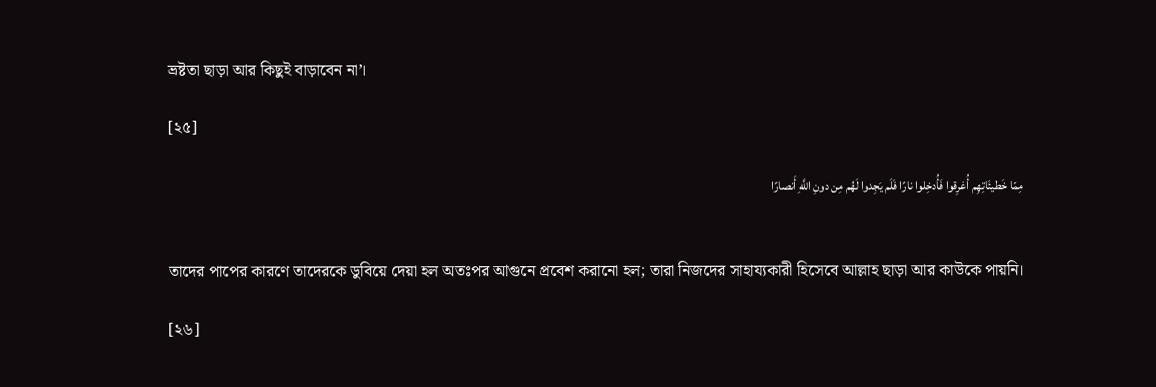ভ্রষ্টতা ছাড়া আর কিছুই বাড়াবেন না’।

[২৫]

مِمّا خَطيئَاتِهِم أُغرِقوا فَأُدخِلوا نارًا فَلَم يَجِدوا لَهُم مِن دونِ اللَّهِ أَنصارًا


তাদের পাপের কারণে তাদেরকে ডুবিয়ে দেয়া হল অতঃপর আগুনে প্রবেশ করানো হল; তারা নিজদের সাহায্যকারী হিসেবে আল্লাহ ছাড়া আর কাউকে পায়নি।

[২৬]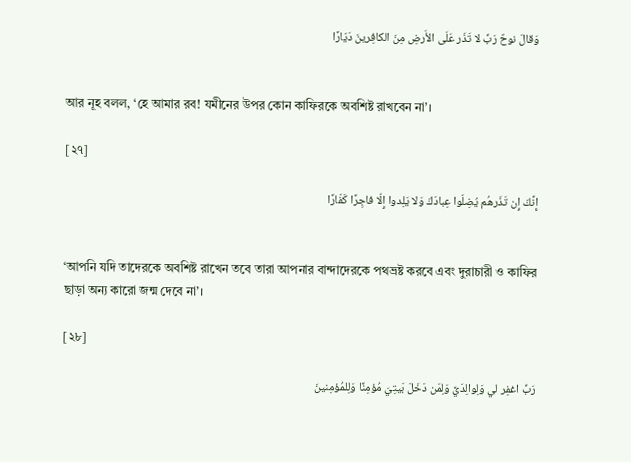وَقالَ نوحٌ رَبِّ لا تَذَر عَلَى الأَرضِ مِنَ الكافِرينَ دَيّارًا


আর নূহ বলল, ‘হে আমার রব! যমীনের উপর কোন কাফিরকে অবশিষ্ট রাখবেন না’।

[২৭]

إِنَّكَ إِن تَذَرهُم يُضِلّوا عِبادَكَ وَلا يَلِدوا إِلّا فاجِرًا كَفّارًا


‘আপনি যদি তাদেরকে অবশিষ্ট রাখেন তবে তারা আপনার বান্দাদেরকে পথভ্রষ্ট করবে এবং দুরাচারী ও কাফির ছাড়া অন্য কারো জন্ম দেবে না’।

[২৮]

رَبِّ اغفِر لي وَلِوالِدَيَّ وَلِمَن دَخَلَ بَيتِيَ مُؤمِنًا وَلِلمُؤمِنينَ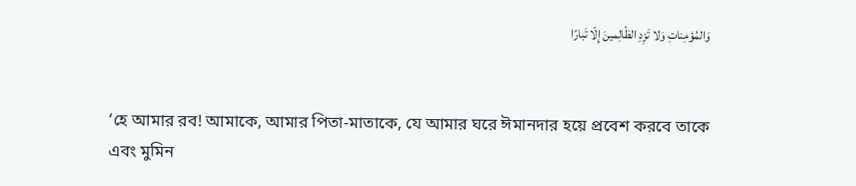وَالمُؤمِناتِ وَلا تَزِدِ الظّالِمينَ إِلّا تَبارًا


‘হে আমার রব! আমাকে, আমার পিতা-মাতাকে, যে আমার ঘরে ঈমানদার হয়ে প্রবেশ করবে তাকে এবং মুমিন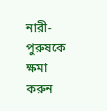নারী-পুরুষকে ক্ষমা করুন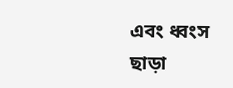এবং ধ্বংস ছাড়া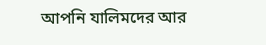আপনি যালিমদের আর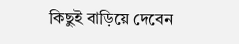কিছুই বাড়িয়ে দেবেন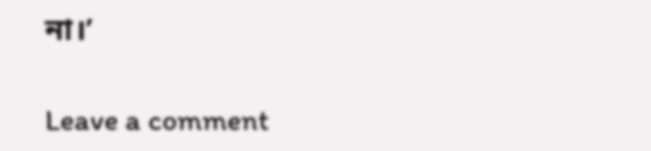না।’

Leave a comment